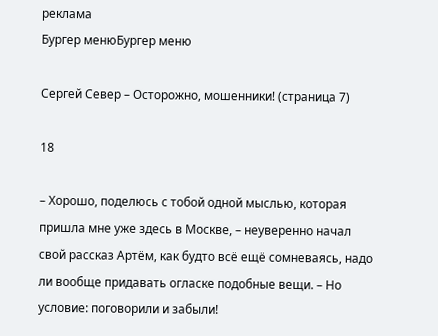реклама
Бургер менюБургер меню

Сергей Север – Осторожно, мошенники! (страница 7)

18

– Хорошо, поделюсь с тобой одной мыслью, которая пришла мне уже здесь в Москве, – неуверенно начал свой рассказ Артём, как будто всё ещё сомневаясь, надо ли вообще придавать огласке подобные вещи. – Но условие: поговорили и забыли!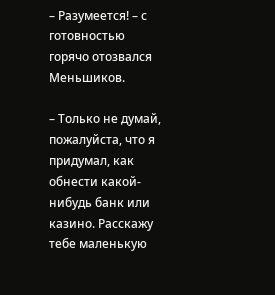– Разумеется! – с готовностью горячо отозвался Меньшиков.

– Только не думай, пожалуйста, что я придумал, как обнести какой-нибудь банк или казино. Расскажу тебе маленькую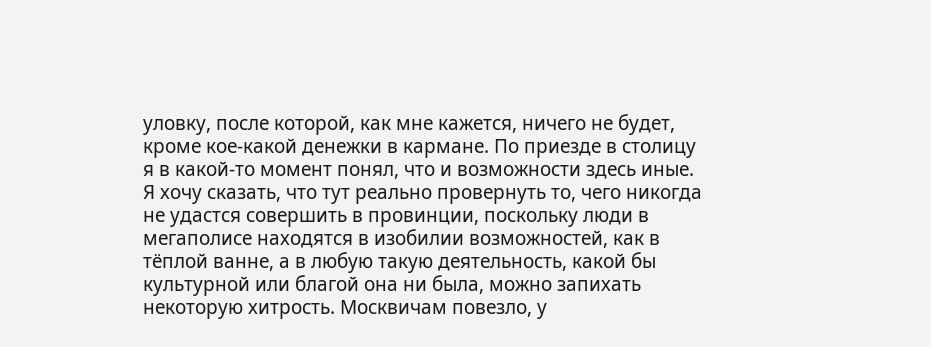уловку, после которой, как мне кажется, ничего не будет, кроме кое-какой денежки в кармане. По приезде в столицу я в какой-то момент понял, что и возможности здесь иные. Я хочу сказать, что тут реально провернуть то, чего никогда не удастся совершить в провинции, поскольку люди в мегаполисе находятся в изобилии возможностей, как в тёплой ванне, а в любую такую деятельность, какой бы культурной или благой она ни была, можно запихать некоторую хитрость. Москвичам повезло, у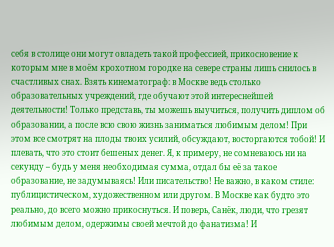себя в столице они могут овладеть такой профессией, прикосновение к которым мне в моём крохотном городке на севере страны лишь снилось в счастливых снах. Взять кинематограф: в Москве ведь столько образовательных учреждений, где обучают этой интереснейшей деятельности! Только представь, ты можешь выучиться, получить диплом об образовании, а после всю свою жизнь заниматься любимым делом! При этом все смотрят на плоды твоих усилий, обсуждают, восторгаются тобой! И плевать, что это стоит бешеных денег. Я, к примеру, не сомневаюсь ни на секунду – будь у меня необходимая сумма, отдал бы её за такое образование, не задумываясь! Или писательство! Не важно, в каком стиле: публицистическом, художественном или другом. В Москве как будто это реально, до всего можно прикоснуться. И поверь, Санёк, люди, что грезят любимым делом, одержимы своей мечтой до фанатизма! И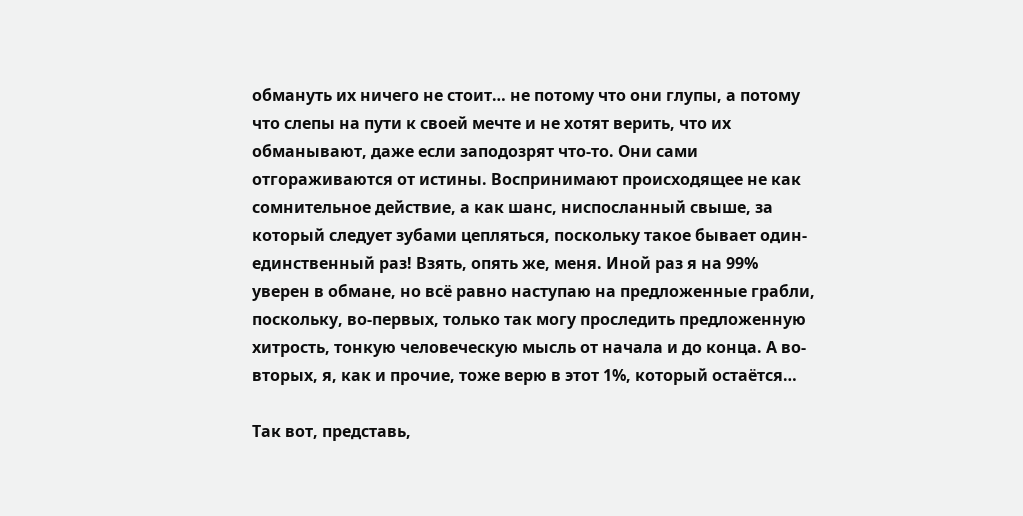обмануть их ничего не стоит… не потому что они глупы, а потому что слепы на пути к своей мечте и не хотят верить, что их обманывают, даже если заподозрят что-то. Они сами отгораживаются от истины. Воспринимают происходящее не как сомнительное действие, а как шанс, ниспосланный свыше, за который следует зубами цепляться, поскольку такое бывает один-единственный раз! Взять, опять же, меня. Иной раз я на 99% уверен в обмане, но всё равно наступаю на предложенные грабли, поскольку, во-первых, только так могу проследить предложенную хитрость, тонкую человеческую мысль от начала и до конца. А во-вторых, я, как и прочие, тоже верю в этот 1%, который остаётся…

Так вот, представь,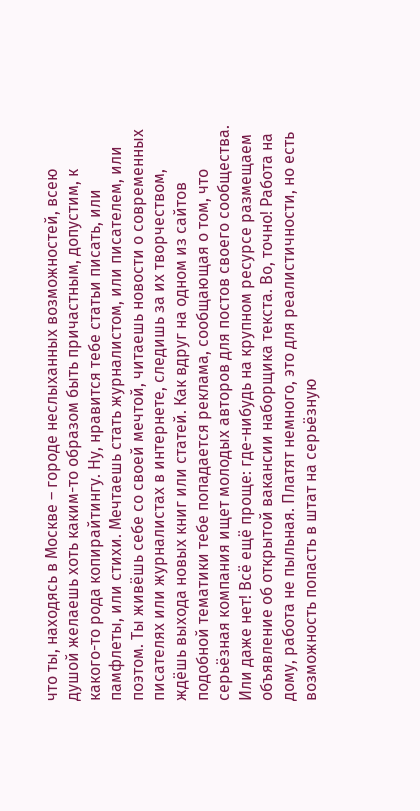что ты, находясь в Москве – городе неслыханных возможностей, всею душой желаешь хоть каким-то образом быть причастным, допустим, к какого-то рода копирайтингу. Ну, нравится тебе статьи писать, или памфлеты, или стихи. Мечтаешь стать журналистом, или писателем, или поэтом. Ты живёшь себе со своей мечтой, читаешь новости о современных писателях или журналистах в интернете, следишь за их творчеством, ждёшь выхода новых книг или статей. Как вдруг на одном из сайтов подобной тематики тебе попадается реклама, сообщающая о том, что серьёзная компания ищет молодых авторов для постов своего сообщества. Или даже нет! Всё ещё проще: где-нибудь на крупном ресурсе размещаем объявление об открытой вакансии наборщика текста. Во, точно! Работа на дому, работа не пыльная. Платят немного, это для реалистичности, но есть возможность попасть в штат на серьёзную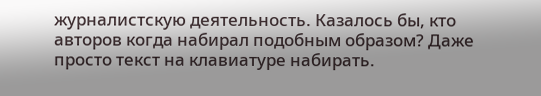журналистскую деятельность. Казалось бы, кто авторов когда набирал подобным образом? Даже просто текст на клавиатуре набирать.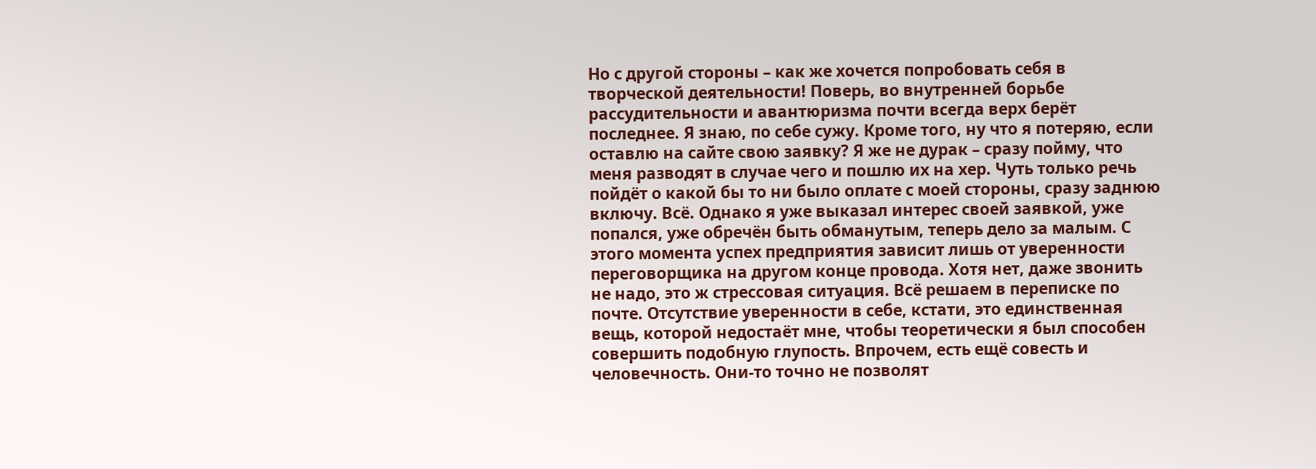Но с другой стороны – как же хочется попробовать себя в творческой деятельности! Поверь, во внутренней борьбе рассудительности и авантюризма почти всегда верх берёт последнее. Я знаю, по себе сужу. Кроме того, ну что я потеряю, если оставлю на сайте свою заявку? Я же не дурак – сразу пойму, что меня разводят в случае чего и пошлю их на хер. Чуть только речь пойдёт о какой бы то ни было оплате с моей стороны, сразу заднюю включу. Всё. Однако я уже выказал интерес своей заявкой, уже попался, уже обречён быть обманутым, теперь дело за малым. С этого момента успех предприятия зависит лишь от уверенности переговорщика на другом конце провода. Хотя нет, даже звонить не надо, это ж стрессовая ситуация. Всё решаем в переписке по почте. Отсутствие уверенности в себе, кстати, это единственная вещь, которой недостаёт мне, чтобы теоретически я был способен совершить подобную глупость. Впрочем, есть ещё совесть и человечность. Они-то точно не позволят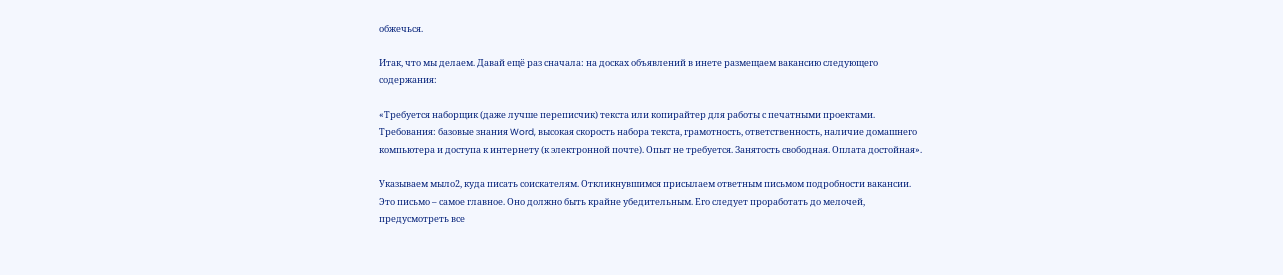обжечься.

Итак, что мы делаем. Давай ещё раз сначала: на досках объявлений в инете размещаем вакансию следующего содержания:

«Требуется наборщик (даже лучше переписчик) текста или копирайтер для работы с печатными проектами. Требования: базовые знания Word, высокая скорость набора текста, грамотность, ответственность, наличие домашнего компьютера и доступа к интернету (к электронной почте). Опыт не требуется. Занятость свободная. Оплата достойная».

Указываем мыло2, куда писать соискателям. Откликнувшимся присылаем ответным письмом подробности вакансии. Это письмо – самое главное. Оно должно быть крайне убедительным. Его следует проработать до мелочей, предусмотреть все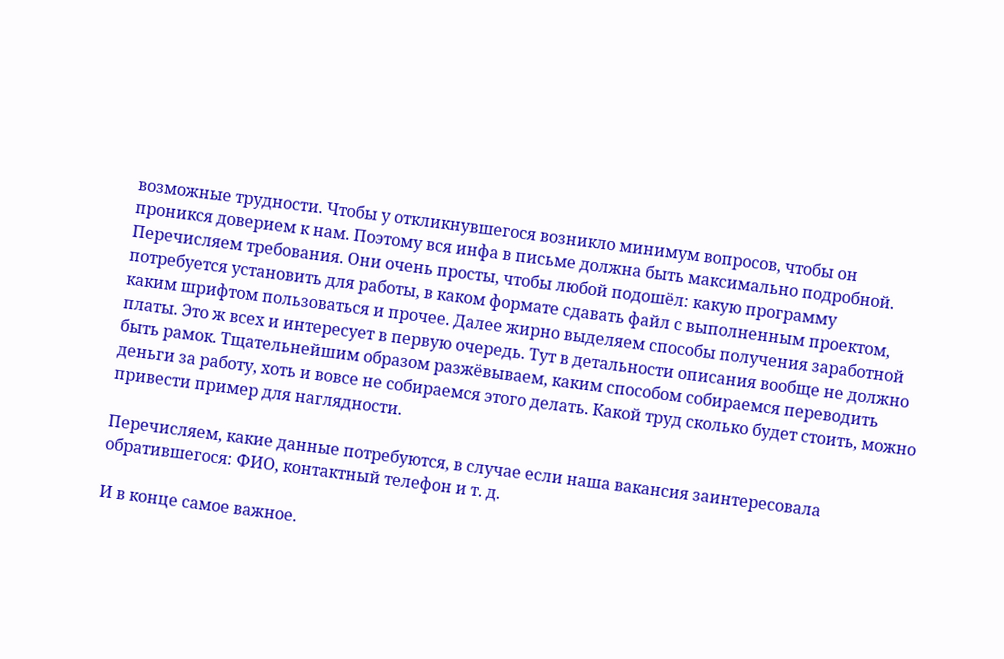возможные трудности. Чтобы у откликнувшегося возникло минимум вопросов, чтобы он проникся доверием к нам. Поэтому вся инфа в письме должна быть максимально подробной. Перечисляем требования. Они очень просты, чтобы любой подошёл: какую программу потребуется установить для работы, в каком формате сдавать файл с выполненным проектом, каким шрифтом пользоваться и прочее. Далее жирно выделяем способы получения заработной платы. Это ж всех и интересует в первую очередь. Тут в детальности описания вообще не должно быть рамок. Тщательнейшим образом разжёвываем, каким способом собираемся переводить деньги за работу, хоть и вовсе не собираемся этого делать. Какой труд сколько будет стоить, можно привести пример для наглядности.

Перечисляем, какие данные потребуются, в случае если наша вакансия заинтересовала обратившегося: ФИО, контактный телефон и т. д.

И в конце самое важное.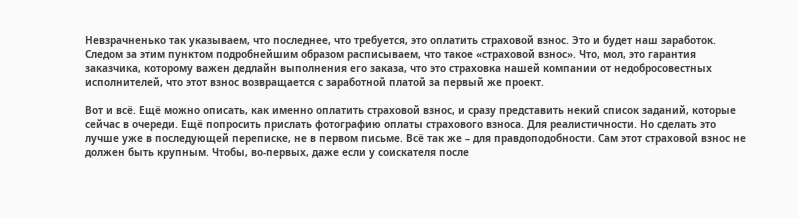Невзрачненько так указываем, что последнее, что требуется, это оплатить страховой взнос. Это и будет наш заработок. Следом за этим пунктом подробнейшим образом расписываем, что такое «страховой взнос». Что, мол, это гарантия заказчика, которому важен дедлайн выполнения его заказа, что это страховка нашей компании от недобросовестных исполнителей, что этот взнос возвращается с заработной платой за первый же проект.

Вот и всё. Ещё можно описать, как именно оплатить страховой взнос, и сразу представить некий список заданий, которые сейчас в очереди. Ещё попросить прислать фотографию оплаты страхового взноса. Для реалистичности. Но сделать это лучше уже в последующей переписке, не в первом письме. Всё так же – для правдоподобности. Сам этот страховой взнос не должен быть крупным. Чтобы, во-первых, даже если у соискателя после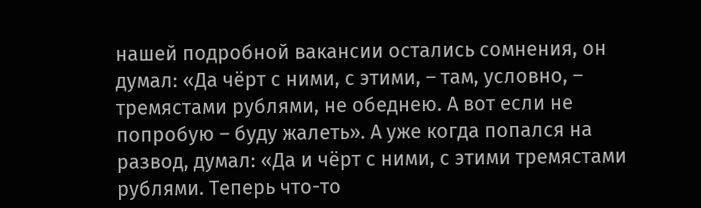нашей подробной вакансии остались сомнения, он думал: «Да чёрт с ними, с этими, – там, условно, – тремястами рублями, не обеднею. А вот если не попробую – буду жалеть». А уже когда попался на развод, думал: «Да и чёрт с ними, с этими тремястами рублями. Теперь что-то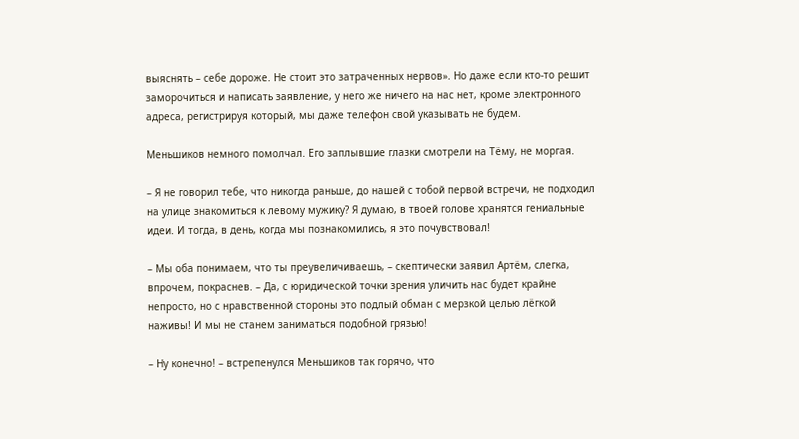выяснять – себе дороже. Не стоит это затраченных нервов». Но даже если кто-то решит заморочиться и написать заявление, у него же ничего на нас нет, кроме электронного адреса, регистрируя который, мы даже телефон свой указывать не будем.

Меньшиков немного помолчал. Его заплывшие глазки смотрели на Тёму, не моргая.

– Я не говорил тебе, что никогда раньше, до нашей с тобой первой встречи, не подходил на улице знакомиться к левому мужику? Я думаю, в твоей голове хранятся гениальные идеи. И тогда, в день, когда мы познакомились, я это почувствовал!

– Мы оба понимаем, что ты преувеличиваешь, – скептически заявил Артём, слегка, впрочем, покраснев. – Да, с юридической точки зрения уличить нас будет крайне непросто, но с нравственной стороны это подлый обман с мерзкой целью лёгкой наживы! И мы не станем заниматься подобной грязью!

– Ну конечно! – встрепенулся Меньшиков так горячо, что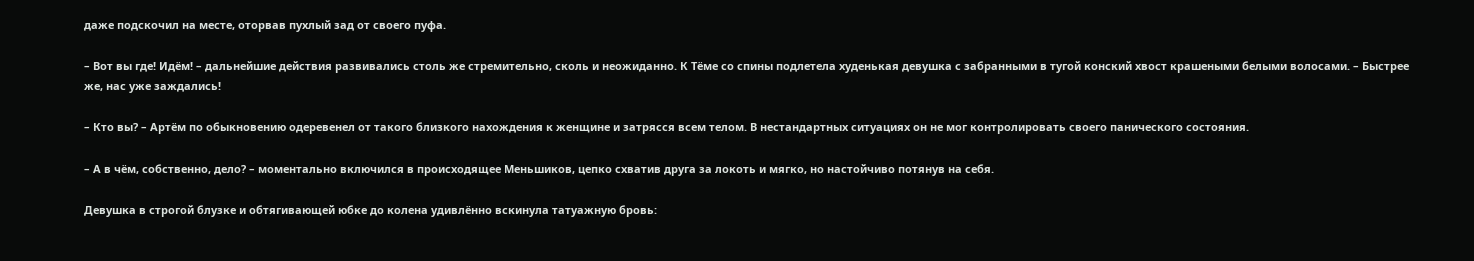даже подскочил на месте, оторвав пухлый зад от своего пуфа.

– Вот вы где! Идём! – дальнейшие действия развивались столь же стремительно, сколь и неожиданно. К Тёме со спины подлетела худенькая девушка с забранными в тугой конский хвост крашеными белыми волосами. – Быстрее же, нас уже заждались!

– Кто вы? – Артём по обыкновению одеревенел от такого близкого нахождения к женщине и затрясся всем телом. В нестандартных ситуациях он не мог контролировать своего панического состояния.

– А в чём, собственно, дело? – моментально включился в происходящее Меньшиков, цепко схватив друга за локоть и мягко, но настойчиво потянув на себя.

Девушка в строгой блузке и обтягивающей юбке до колена удивлённо вскинула татуажную бровь: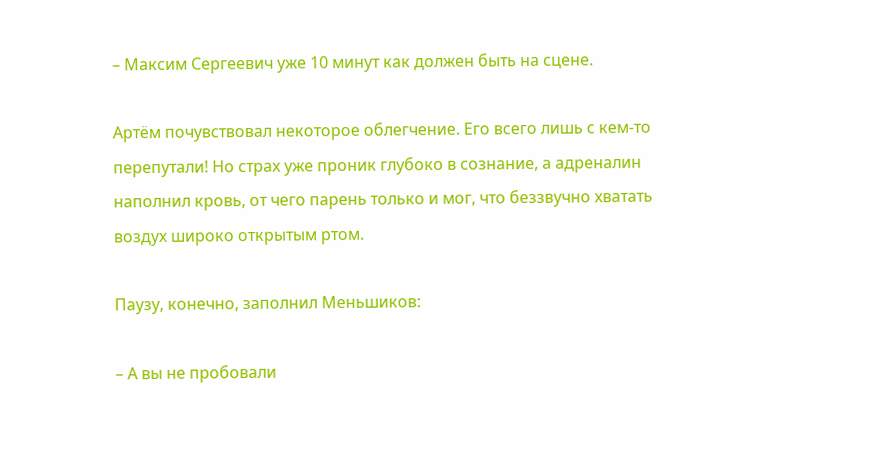– Максим Сергеевич уже 10 минут как должен быть на сцене.

Артём почувствовал некоторое облегчение. Его всего лишь с кем-то перепутали! Но страх уже проник глубоко в сознание, а адреналин наполнил кровь, от чего парень только и мог, что беззвучно хватать воздух широко открытым ртом.

Паузу, конечно, заполнил Меньшиков:

– А вы не пробовали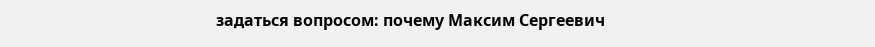задаться вопросом: почему Максим Сергеевич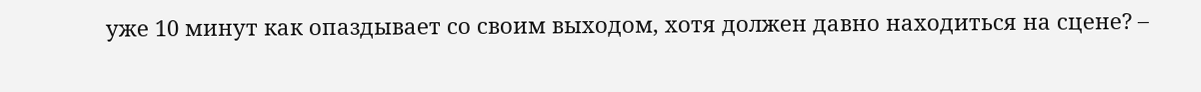уже 10 минут как опаздывает со своим выходом, хотя должен давно находиться на сцене? –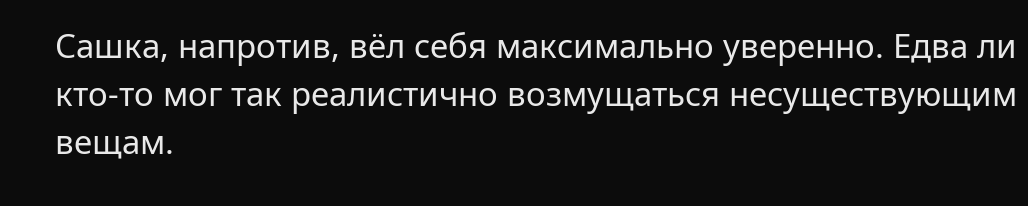Сашка, напротив, вёл себя максимально уверенно. Едва ли кто-то мог так реалистично возмущаться несуществующим вещам.